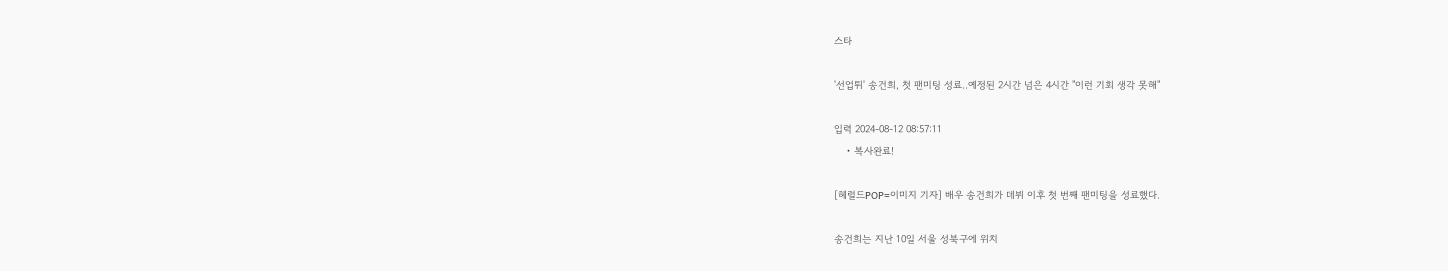스타

'선업튀' 송건희, 첫 팬미팅 성료..예정된 2시간 넘은 4시간 "이런 기회 생각 못해"

입력 2024-08-12 08:57:11
    • 복사완료!

[헤럴드POP=이미지 기자] 배우 송건희가 데뷔 이후 첫 번째 팬미팅을 성료했다.

송건희는 지난 10일 서울 성북구에 위치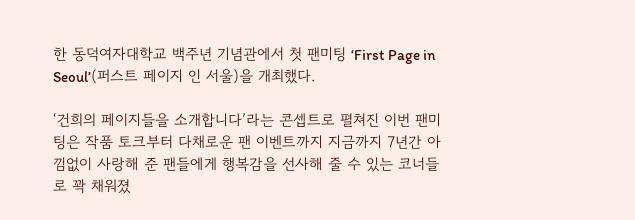한 동덕여자대학교 백주년 기념관에서 첫 팬미팅 ‘First Page in Seoul’(퍼스트 페이지 인 서울)을 개최했다.

‘건희의 페이지들을 소개합니다’라는 콘셉트로 펼쳐진 이번 팬미팅은 작품 토크부터 다채로운 팬 이벤트까지 지금까지 7년간 아낌없이 사랑해 준 팬들에게 행복감을 선사해 줄 수 있는 코너들로 꽉 채워졌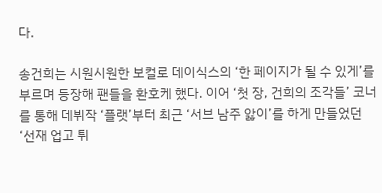다.

송건희는 시원시원한 보컬로 데이식스의 ‘한 페이지가 될 수 있게’를 부르며 등장해 팬들을 환호케 했다. 이어 ‘첫 장, 건희의 조각들’ 코너를 통해 데뷔작 ‘플랫’부터 최근 ‘서브 남주 앓이’를 하게 만들었던 ‘선재 업고 튀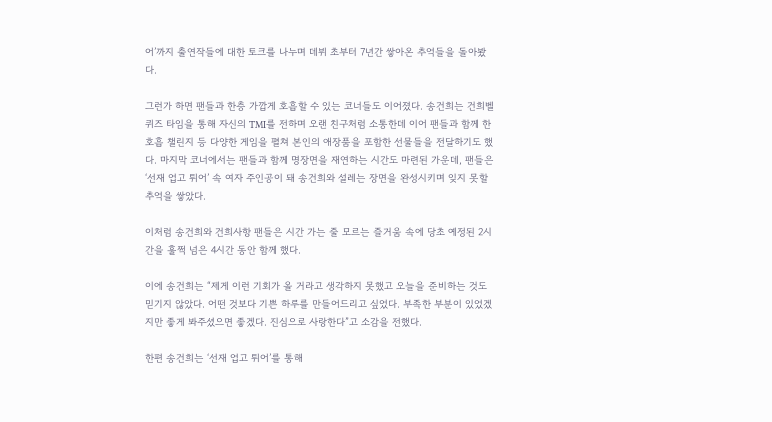어’까지 출연작들에 대한 토크를 나누며 데뷔 초부터 7년간 쌓아온 추억들을 돌아봤다.

그런가 하면 팬들과 한층 가깝게 호흡할 수 있는 코너들도 이어졌다. 송건희는 건희벨 퀴즈 타임을 통해 자신의 TMI를 전하며 오랜 친구처럼 소통한데 이어 팬들과 함께 한 호흡 챌린지 등 다양한 게임을 펼쳐 본인의 애장품을 포함한 선물들을 전달하기도 했다. 마지막 코너에서는 팬들과 함께 명장면을 재연하는 시간도 마련된 가운데, 팬들은 ‘선재 업고 튀어’ 속 여자 주인공이 돼 송건희와 설레는 장면을 완성시키며 잊지 못할 추억을 쌓았다.

이처럼 송건희와 건희사항 팬들은 시간 가는 줄 모르는 즐거움 속에 당초 예정된 2시간을 훌쩍 넘은 4시간 동안 함께 했다.

이에 송건희는 “제게 이런 기회가 올 거라고 생각하지 못했고 오늘을 준비하는 것도 믿기지 않았다. 어떤 것보다 기쁜 하루를 만들어드리고 싶었다. 부족한 부분이 있었겠지만 좋게 봐주셨으면 좋겠다. 진심으로 사랑한다”고 소감을 전했다.

한편 송건희는 ‘선재 업고 튀어’를 통해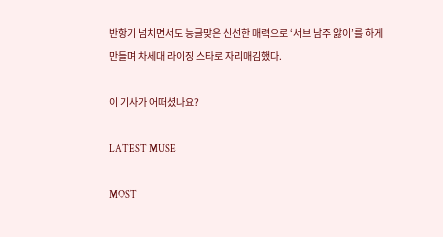반항기 넘치면서도 능글맞은 신선한 매력으로 ‘서브 남주 앓이’를 하게 만들며 차세대 라이징 스타로 자리매김했다.

이 기사가 어떠셨나요?

LATEST MUSE

MOST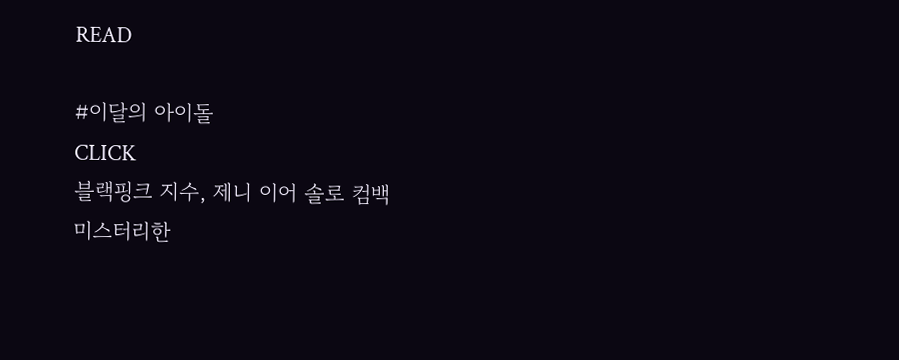READ

#이달의 아이돌
CLICK
블랙핑크 지수, 제니 이어 솔로 컴백
미스터리한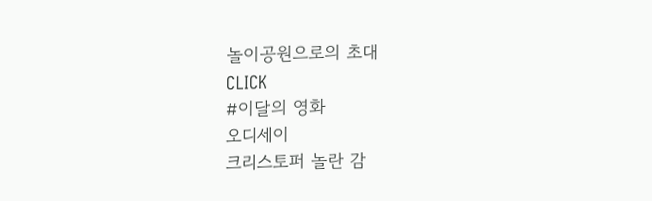놀이공원으로의 초대
CLICK
#이달의 영화
오디세이
크리스토퍼 놀란 감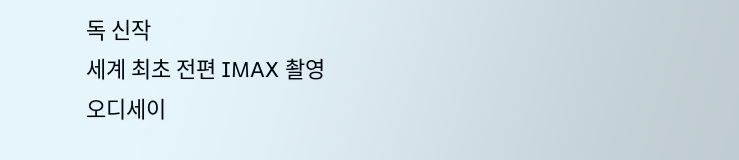독 신작
세계 최초 전편 IMAX 촬영
오디세이